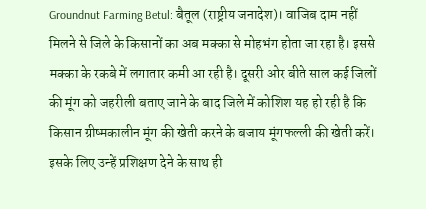Groundnut Farming Betul: बैतूल (राष्ट्रीय जनादेश)। वाजिब दाम नहीं मिलने से जिले के किसानों का अब मक्का से मोहभंग होता जा रहा है। इससे मक्का के रकबे में लगातार कमी आ रही है। दूसरी ओर बीते साल कई जिलों की मूंग को जहरीली बताए जाने के बाद जिले में कोशिश यह हो रही है कि किसान ग्रीष्मकालीन मूंग की खेती करने के बजाय मूंगफल्ली की खेती करें। इसके लिए उन्हें प्रशिक्षण देने के साथ ही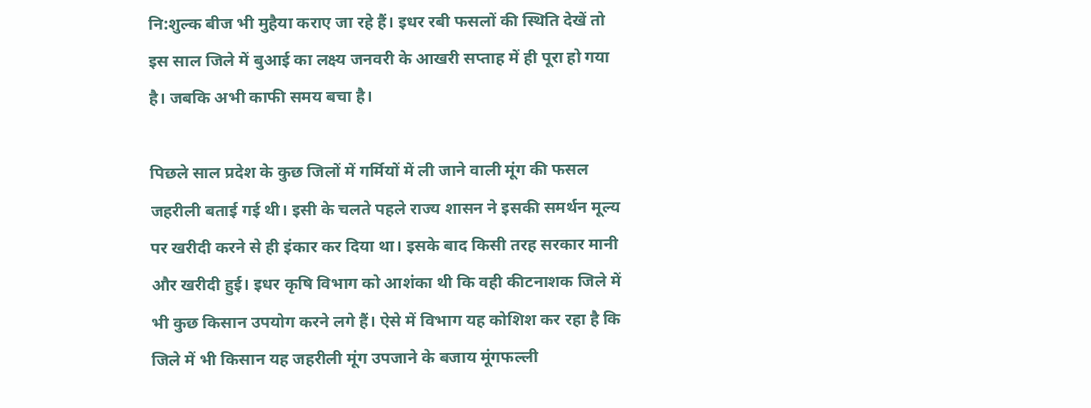नि:शुल्क बीज भी मुहैया कराए जा रहे हैं। इधर रबी फसलों की स्थिति देखें तो इस साल जिले में बुआई का लक्ष्य जनवरी के आखरी सप्ताह में ही पूरा हो गया है। जबकि अभी काफी समय बचा है।

पिछले साल प्रदेश के कुछ जिलों में गर्मियों में ली जाने वाली मूंग की फसल जहरीली बताई गई थी। इसी के चलते पहले राज्य शासन ने इसकी समर्थन मूल्य पर खरीदी करने से ही इंकार कर दिया था। इसके बाद किसी तरह सरकार मानी और खरीदी हुई। इधर कृषि विभाग को आशंका थी कि वही कीटनाशक जिले में भी कुछ किसान उपयोग करने लगे हैं। ऐसे में विभाग यह कोशिश कर रहा है कि जिले में भी किसान यह जहरीली मूंग उपजाने के बजाय मूंगफल्ली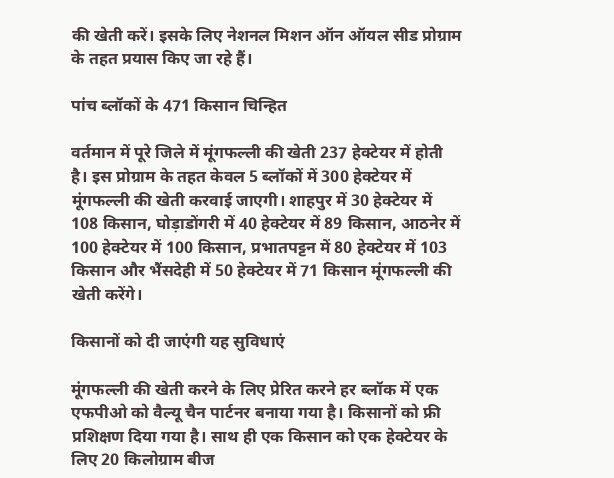की खेती करें। इसके लिए नेशनल मिशन ऑन ऑयल सीड प्रोग्राम के तहत प्रयास किए जा रहे हैं।

पांच ब्लॉकों के 471 किसान चिन्हित

वर्तमान में पूरे जिले में मूंगफल्ली की खेती 237 हेक्टेयर में होती है। इस प्रोग्राम के तहत केवल 5 ब्लॉकों में 300 हेक्टेयर में मूंगफल्ली की खेती करवाई जाएगी। शाहपुर में 30 हेक्टेयर में 108 किसान, घोड़ाडोंगरी में 40 हेक्टेयर में 89 किसान, आठनेर में 100 हेक्टेयर में 100 किसान, प्रभातपट्टन में 80 हेक्टेयर में 103 किसान और भैंसदेही में 50 हेक्टेयर में 71 किसान मूंगफल्ली की खेती करेंगे।

किसानों को दी जाएंगी यह सुविधाएं

मूंगफल्ली की खेती करने के लिए प्रेरित करने हर ब्लॉक में एक एफपीओ को वैल्यू चैन पार्टनर बनाया गया है। किसानों को फ्री प्रशिक्षण दिया गया है। साथ ही एक किसान को एक हेक्टेयर के लिए 20 किलोग्राम बीज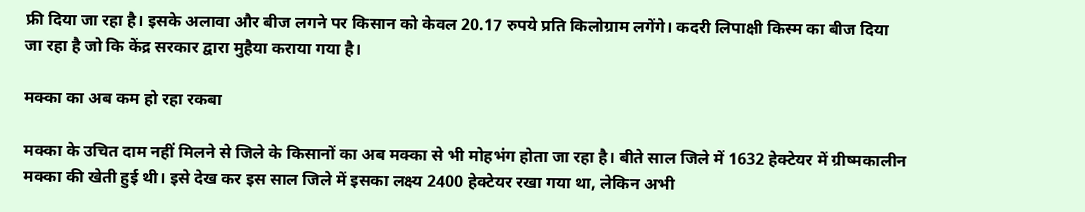फ्री दिया जा रहा है। इसके अलावा और बीज लगने पर किसान को केवल 20.17 रुपये प्रति किलोग्राम लगेंगे। कदरी लिपाक्षी किस्म का बीज दिया जा रहा है जो कि केंद्र सरकार द्वारा मुहैया कराया गया है।

मक्का का अब कम हो रहा रकबा

मक्का के उचित दाम नहीं मिलने से जिले के किसानों का अब मक्का से भी मोहभंग होता जा रहा है। बीते साल जिले में 1632 हेक्टेयर में ग्रीष्मकालीन मक्का की खेती हुई थी। इसे देख कर इस साल जिले में इसका लक्ष्य 2400 हेक्टेयर रखा गया था, लेकिन अभी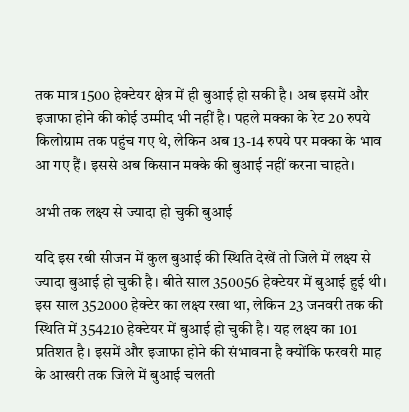तक मात्र 1500 हेक्टेयर क्षेत्र में ही बुआई हो सकी है। अब इसमें और इजाफा होने की कोई उम्मीद भी नहीं है। पहले मक्का के रेट 20 रुपये किलोग्राम तक पहुंच गए थे, लेकिन अब 13-14 रुपये पर मक्का के भाव आ गए हैं। इससे अब किसान मक्के की बुआई नहीं करना चाहते।

अभी तक लक्ष्य से ज्यादा हो चुकी बुआई

यदि इस रबी सीजन में कुल बुआई की स्थिति देखें तो जिले में लक्ष्य से ज्यादा बुआई हो चुकी है। बीते साल 350056 हेक्टेयर में बुआई हुई थी। इस साल 352000 हेक्टेर का लक्ष्य रखा था, लेकिन 23 जनवरी तक की स्थिति में 354210 हेक्टेयर में बुआई हो चुकी है। यह लक्ष्य का 101 प्रतिशत है। इसमें और इजाफा होने की संभावना है क्योंकि फरवरी माह के आखरी तक जिले में बुआई चलती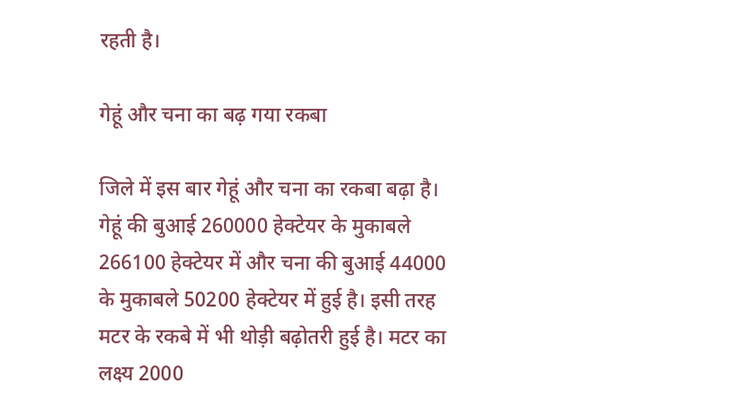रहती है।

गेहूं और चना का बढ़ गया रकबा

जिले में इस बार गेहूं और चना का रकबा बढ़ा है। गेहूं की बुआई 260000 हेक्टेयर के मुकाबले 266100 हेक्टेयर में और चना की बुआई 44000 के मुकाबले 50200 हेक्टेयर में हुई है। इसी तरह मटर के रकबे में भी थोड़ी बढ़ोतरी हुई है। मटर का लक्ष्य 2000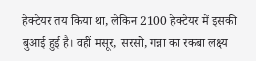हेक्टेयर तय किया था, लेकिन 2100 हेक्टेयर में इसकी बुआई हुई है। वहीं मसूर, सरसो, गन्ना का रकबा लक्ष्य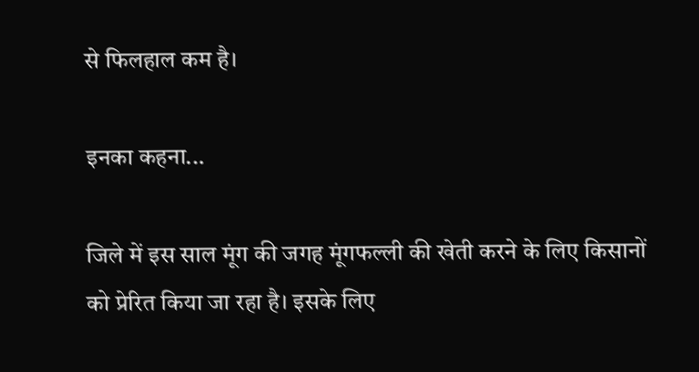से फिलहाल कम है।

इनका कहना...

जिले में इस साल मूंग की जगह मूंगफल्ली की खेती करने के लिए किसानों को प्रेरित किया जा रहा है। इसके लिए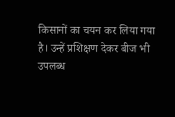किसानों का चयन कर लिया गया है। उन्हें प्रशिक्षण देकर बीज भी उपलब्ध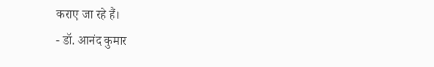कराए जा रहे हैं।
- डॉ. आनंद कुमार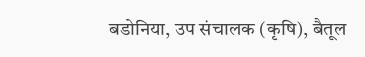बडोनिया, उप संचालक (कृषि), बैतूल